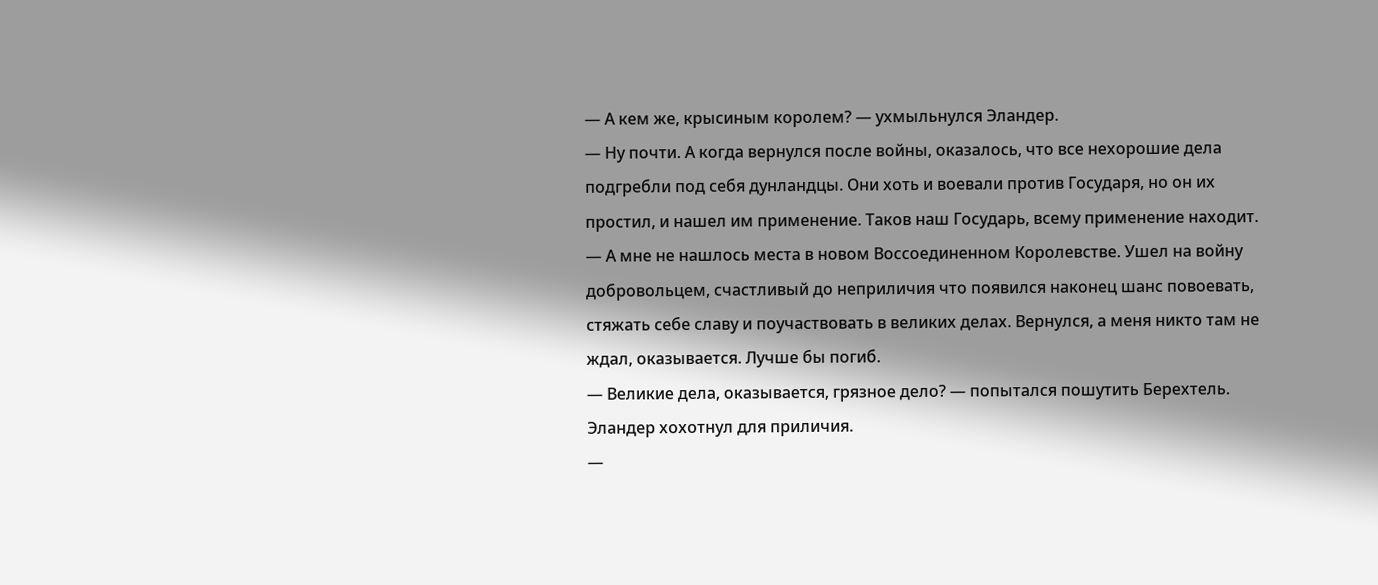— А кем же, крысиным королем? — ухмыльнулся Эландер.
— Ну почти. А когда вернулся после войны, оказалось, что все нехорошие дела подгребли под себя дунландцы. Они хоть и воевали против Государя, но он их простил, и нашел им применение. Таков наш Государь, всему применение находит.
— А мне не нашлось места в новом Воссоединенном Королевстве. Ушел на войну добровольцем, счастливый до неприличия что появился наконец шанс повоевать, стяжать себе славу и поучаствовать в великих делах. Вернулся, а меня никто там не ждал, оказывается. Лучше бы погиб.
— Великие дела, оказывается, грязное дело? — попытался пошутить Берехтель.
Эландер хохотнул для приличия.
—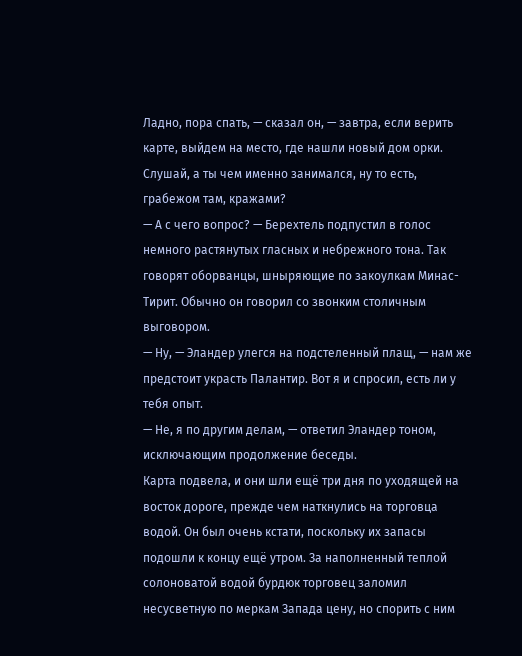Ладно, пора спать, — сказал он, — завтра, если верить карте, выйдем на место, где нашли новый дом орки. Слушай, а ты чем именно занимался, ну то есть, грабежом там, кражами?
— А с чего вопрос? — Берехтель подпустил в голос немного растянутых гласных и небрежного тона. Так говорят оборванцы, шныряющие по закоулкам Минас-Тирит. Обычно он говорил со звонким столичным выговором.
— Ну, — Эландер улегся на подстеленный плащ, — нам же предстоит украсть Палантир. Вот я и спросил, есть ли у тебя опыт.
— Не, я по другим делам, — ответил Эландер тоном, исключающим продолжение беседы.
Карта подвела, и они шли ещё три дня по уходящей на восток дороге, прежде чем наткнулись на торговца водой. Он был очень кстати, поскольку их запасы подошли к концу ещё утром. За наполненный теплой солоноватой водой бурдюк торговец заломил несусветную по меркам Запада цену, но спорить с ним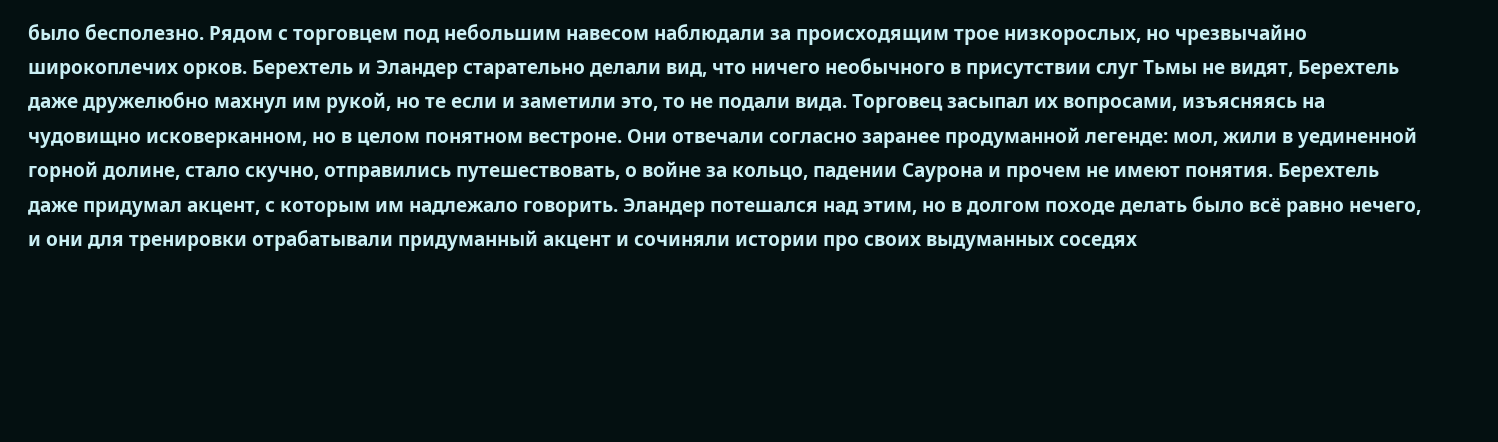было бесполезно. Рядом с торговцем под небольшим навесом наблюдали за происходящим трое низкорослых, но чрезвычайно широкоплечих орков. Берехтель и Эландер старательно делали вид, что ничего необычного в присутствии слуг Тьмы не видят, Берехтель даже дружелюбно махнул им рукой, но те если и заметили это, то не подали вида. Торговец засыпал их вопросами, изъясняясь на чудовищно исковерканном, но в целом понятном вестроне. Они отвечали согласно заранее продуманной легенде: мол, жили в уединенной горной долине, стало скучно, отправились путешествовать, о войне за кольцо, падении Саурона и прочем не имеют понятия. Берехтель даже придумал акцент, с которым им надлежало говорить. Эландер потешался над этим, но в долгом походе делать было всё равно нечего, и они для тренировки отрабатывали придуманный акцент и сочиняли истории про своих выдуманных соседях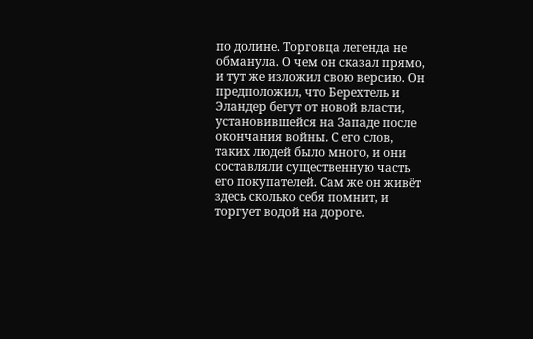по долине. Торговца легенда не обманула. О чем он сказал прямо, и тут же изложил свою версию. Он предположил, что Берехтель и Эландер бегут от новой власти, установившейся на Западе после окончания войны. С его слов, таких людей было много, и они составляли существенную часть его покупателей. Сам же он живёт здесь сколько себя помнит, и торгует водой на дороге.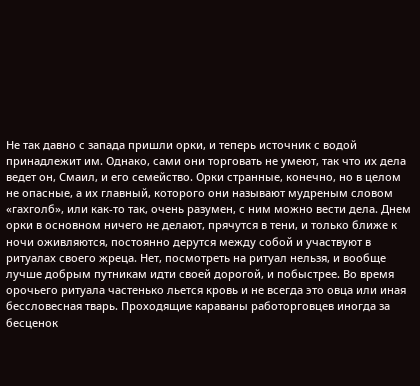Не так давно с запада пришли орки, и теперь источник с водой принадлежит им. Однако, сами они торговать не умеют, так что их дела ведет он, Смаил, и его семейство. Орки странные, конечно, но в целом не опасные, а их главный, которого они называют мудреным словом «гахголб», или как-то так, очень разумен, с ним можно вести дела. Днем орки в основном ничего не делают, прячутся в тени, и только ближе к ночи оживляются, постоянно дерутся между собой и участвуют в ритуалах своего жреца. Нет, посмотреть на ритуал нельзя, и вообще лучше добрым путникам идти своей дорогой, и побыстрее. Во время орочьего ритуала частенько льется кровь и не всегда это овца или иная бессловесная тварь. Проходящие караваны работорговцев иногда за бесценок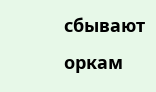сбывают оркам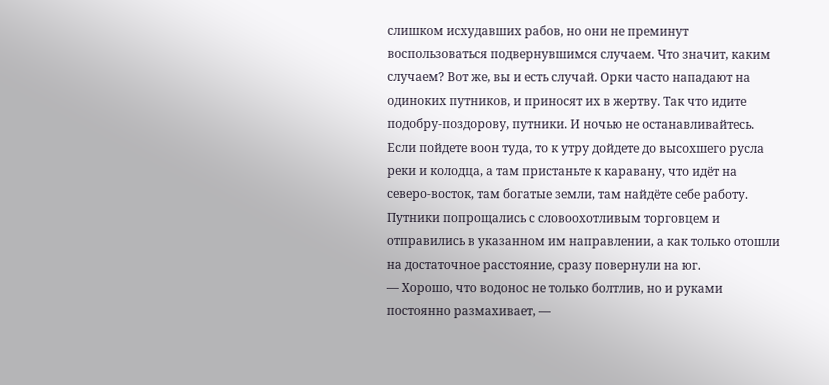слишком исхудавших рабов, но они не преминут воспользоваться подвернувшимся случаем. Что значит, каким случаем? Вот же, вы и есть случай. Орки часто нападают на одиноких путников, и приносят их в жертву. Так что идите подобру-поздорову, путники. И ночью не останавливайтесь. Если пойдете воон туда, то к утру дойдете до высохшего русла реки и колодца, а там пристаньте к каравану, что идёт на северо-восток, там богатые земли, там найдёте себе работу.
Путники попрощались с словоохотливым торговцем и отправились в указанном им направлении, а как только отошли на достаточное расстояние, сразу повернули на юг.
— Хорошо, что водонос не только болтлив, но и руками постоянно размахивает, —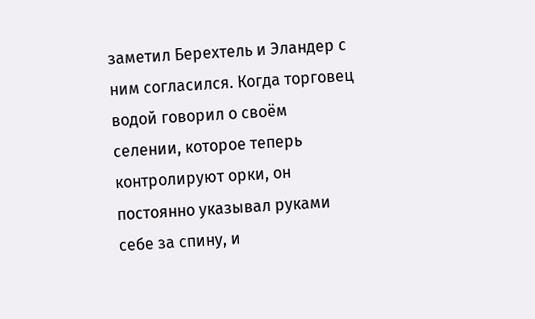заметил Берехтель и Эландер с ним согласился. Когда торговец водой говорил о своём селении, которое теперь контролируют орки, он постоянно указывал руками себе за спину, и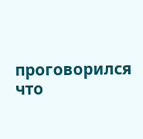проговорился что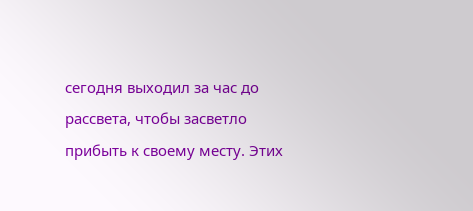сегодня выходил за час до рассвета, чтобы засветло прибыть к своему месту. Этих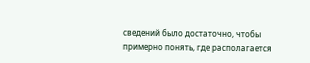сведений было достаточно, чтобы примерно понять, где располагается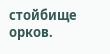стойбище орков.